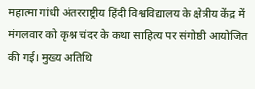महात्मा गांधी अंतरराष्ट्रीय हिंदी विश्वविद्यालय के क्षेत्रीय केंद्र में मंगलवार को कृश्न चंदर के कथा साहित्य पर संगोष्ठी आयोजित की गई। मुख्य अतिथि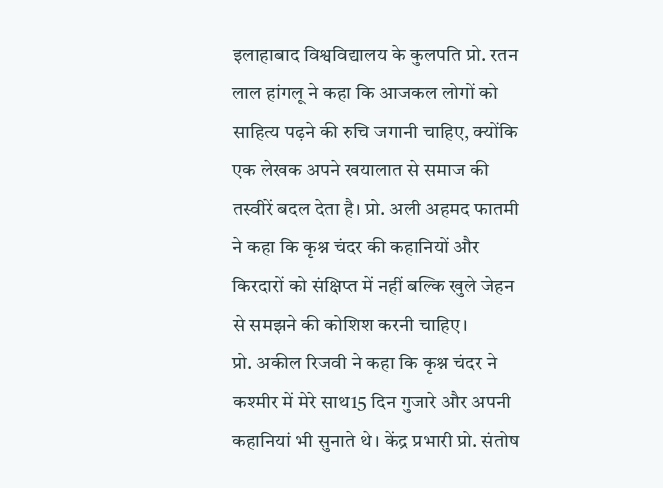इलाहाबाद विश्वविद्यालय के कुलपति प्रो. रतन लाल हांगलू ने कहा कि आजकल लोगों को साहित्य पढ़ने की रुचि जगानी चाहिए, क्योंकि एक लेखक अपने खयालात से समाज की तस्वीरें बदल देता है। प्रो. अली अहमद फातमी ने कहा कि कृश्न चंदर की कहानियों और किरदारों को संक्षिप्त में नहीं बल्कि खुले जेहन से समझने की कोशिश करनी चाहिए।
प्रो. अकील रिजवी ने कहा कि कृश्न चंदर ने कश्मीर में मेरे साथ15 दिन गुजारे और अपनी कहानियां भी सुनाते थे। केंद्र प्रभारी प्रो. संतोष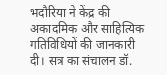भदौरिया ने केंद्र की अकादमिक और साहित्यिक गतिविधियों की जानकारी दी। सत्र का संचालन डॉ.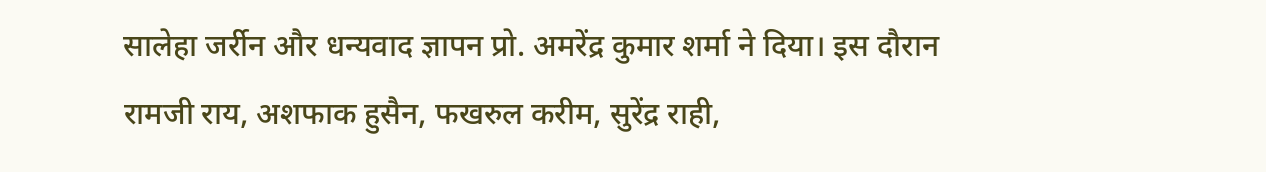सालेहा जर्रीन और धन्यवाद ज्ञापन प्रो. अमरेंद्र कुमार शर्मा ने दिया। इस दौरान रामजी राय, अशफाक हुसैन, फखरुल करीम, सुरेंद्र राही,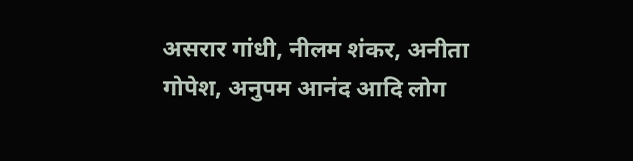असरार गांधी, नीलम शंकर, अनीता गोपेश, अनुपम आनंद आदि लोग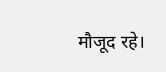मौजूद रहे।